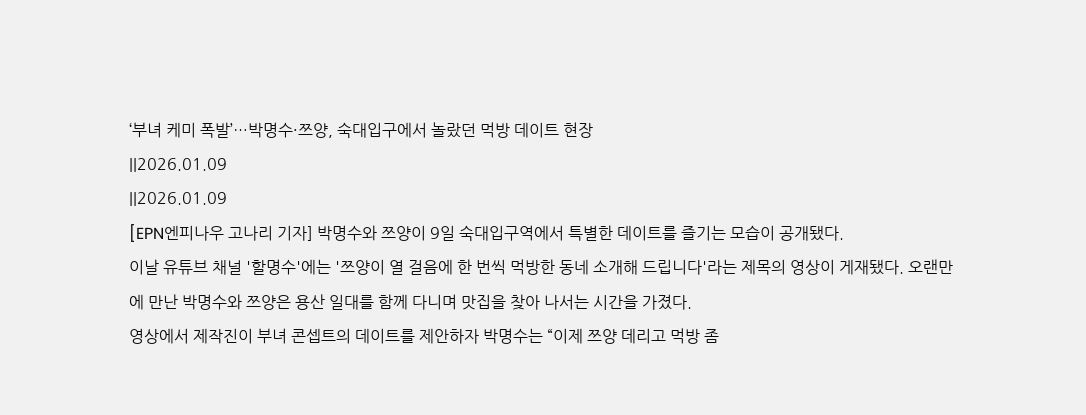‘부녀 케미 폭발’…박명수·쯔양, 숙대입구에서 놀랐던 먹방 데이트 현장
||2026.01.09
||2026.01.09
[EPN엔피나우 고나리 기자] 박명수와 쯔양이 9일 숙대입구역에서 특별한 데이트를 즐기는 모습이 공개됐다.
이날 유튜브 채널 '할명수'에는 '쯔양이 열 걸음에 한 번씩 먹방한 동네 소개해 드립니다'라는 제목의 영상이 게재됐다. 오랜만에 만난 박명수와 쯔양은 용산 일대를 함께 다니며 맛집을 찾아 나서는 시간을 가졌다.
영상에서 제작진이 부녀 콘셉트의 데이트를 제안하자 박명수는 “이제 쯔양 데리고 먹방 좀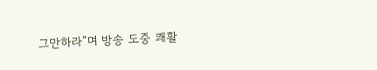그만하라”며 방송 도중 쾌활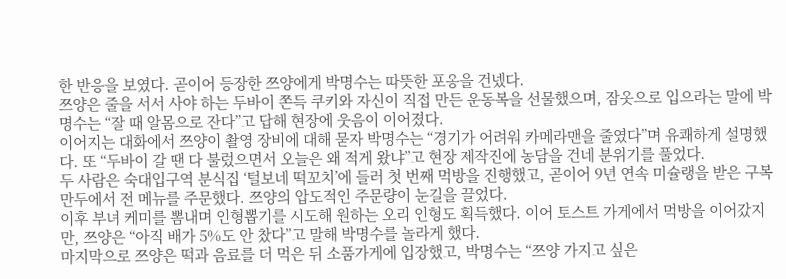한 반응을 보였다. 곧이어 등장한 쯔양에게 박명수는 따뜻한 포옹을 건넸다.
쯔양은 줄을 서서 사야 하는 두바이 쫀득 쿠키와 자신이 직접 만든 운동복을 선물했으며, 잠옷으로 입으라는 말에 박명수는 “잘 때 알몸으로 잔다”고 답해 현장에 웃음이 이어졌다.
이어지는 대화에서 쯔양이 촬영 장비에 대해 묻자 박명수는 “경기가 어려워 카메라맨을 줄였다”며 유쾌하게 설명했다. 또 “두바이 갈 땐 다 불렀으면서 오늘은 왜 적게 왔냐”고 현장 제작진에 농담을 건네 분위기를 풀었다.
두 사람은 숙대입구역 분식집 ‘털보네 떡꼬치’에 들러 첫 번째 먹방을 진행했고, 곧이어 9년 연속 미슐랭을 받은 구복만두에서 전 메뉴를 주문했다. 쯔양의 압도적인 주문량이 눈길을 끌었다.
이후 부녀 케미를 뽐내며 인형뽑기를 시도해 원하는 오리 인형도 획득했다. 이어 토스트 가게에서 먹방을 이어갔지만, 쯔양은 “아직 배가 5%도 안 찼다”고 말해 박명수를 놀라게 했다.
마지막으로 쯔양은 떡과 음료를 더 먹은 뒤 소품가게에 입장했고, 박명수는 “쯔양 가지고 싶은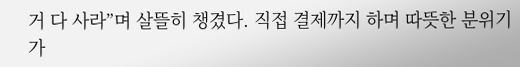거 다 사라”며 살뜰히 챙겼다. 직접 결제까지 하며 따뜻한 분위기가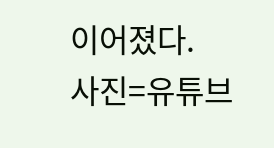이어졌다.
사진=유튜브